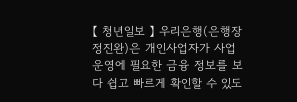【 청년일보 】 우리은행(은행장 정진완)은 개인사업자가 사업 운영에 필요한 금융 정보를 보다 쉽고 빠르게 확인할 수 있도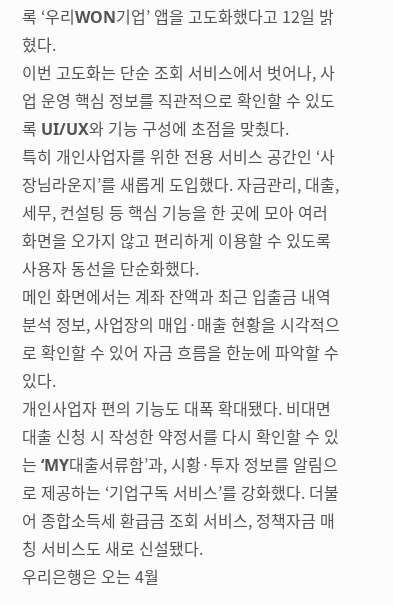록 ‘우리WON기업’ 앱을 고도화했다고 12일 밝혔다.
이번 고도화는 단순 조회 서비스에서 벗어나, 사업 운영 핵심 정보를 직관적으로 확인할 수 있도록 UI/UX와 기능 구성에 초점을 맞췄다.
특히 개인사업자를 위한 전용 서비스 공간인 ‘사장님라운지’를 새롭게 도입했다. 자금관리, 대출, 세무, 컨설팅 등 핵심 기능을 한 곳에 모아 여러 화면을 오가지 않고 편리하게 이용할 수 있도록 사용자 동선을 단순화했다.
메인 화면에서는 계좌 잔액과 최근 입출금 내역 분석 정보, 사업장의 매입·매출 현황을 시각적으로 확인할 수 있어 자금 흐름을 한눈에 파악할 수 있다.
개인사업자 편의 기능도 대폭 확대됐다. 비대면 대출 신청 시 작성한 약정서를 다시 확인할 수 있는 ‘MY대출서류함’과, 시황·투자 정보를 알림으로 제공하는 ‘기업구독 서비스’를 강화했다. 더불어 종합소득세 환급금 조회 서비스, 정책자금 매칭 서비스도 새로 신설됐다.
우리은행은 오는 4월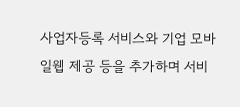사업자등록 서비스와 기업 모바일웹 제공 등을 추가하며 서비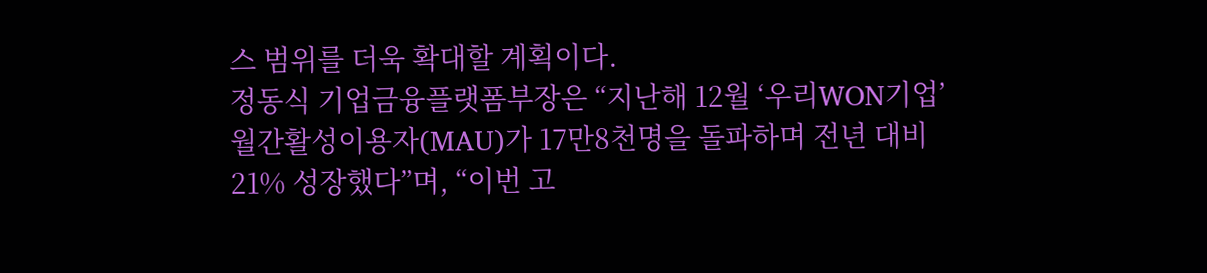스 범위를 더욱 확대할 계획이다.
정동식 기업금융플랫폼부장은 “지난해 12월 ‘우리WON기업’ 월간활성이용자(MAU)가 17만8천명을 돌파하며 전년 대비 21% 성장했다”며, “이번 고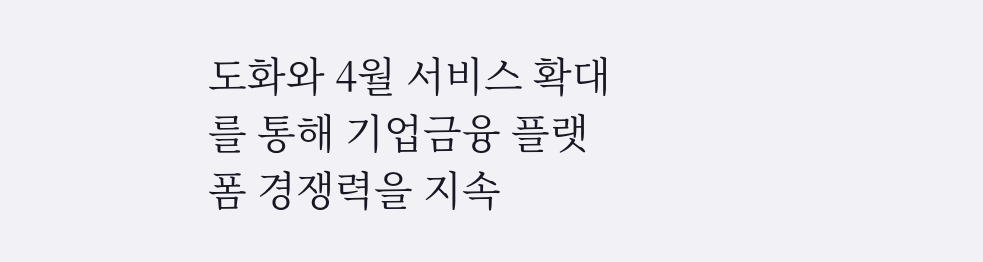도화와 4월 서비스 확대를 통해 기업금융 플랫폼 경쟁력을 지속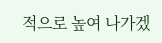적으로 높여 나가겠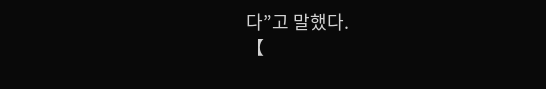다”고 말했다.
【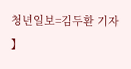청년일보=김두환 기자 】